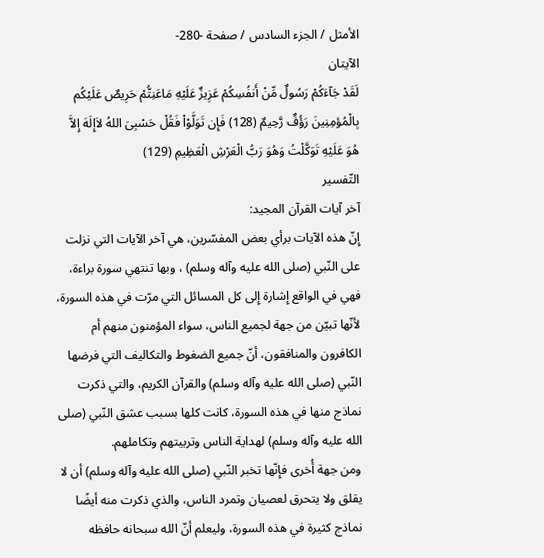الأمثل / الجزء السادس / صفحة -280-
الآيتان
لَقَدْ جَآءَكُمْ رَسُولٌ مِّنْ أَنفُسِكُمْ عَزِيزٌ عَلَيْهِ مَاعَنِتُّمْ حَرِيصٌ عَلَيْكُم بِالْمُؤمِنِينَ رَؤُفٌ رَّحِيمٌ (128) فَإِن تَوَلَّوْاْ فَقُلْ حَسْبِىَ اللهُ لاَإِلَهَ إِلاَّ هُوَ عَلَيْهِ تَوَكَّلْتُ وَهُوَ رَبُّ الْعَرْشِ الْعَظِيمِ (129)
التّفسير
آخر آيات القرآن المجيد:
إِنّ هذه الآيات برأي بعض المفسّرين، هي آخر الآيات التي نزلت على النّبي (صلى الله عليه وآله وسلم) ، وبها تنتهي سورة براءة، فهي في الواقع إِشارة إِلى كل المسائل التي مرّت في هذه السورة، لأنّها تبيّن من جهة لجميع الناس، سواء المؤمنون منهم أم الكافرون والمنافقون، أنّ جميع الضغوط والتكاليف التي فرضها النّبي (صلى الله عليه وآله وسلم) والقرآن الكريم، والتي ذكرت نماذج منها في هذه السورة، كانت كلها بسبب عشق النّبي (صلى الله عليه وآله وسلم) لهداية الناس وتربيتهم وتكاملهم.
ومن جهة أُخرى فإِنّها تخبر النّبي (صلى الله عليه وآله وسلم) أن لا يقلق ولا يتحرق لعصيان وتمرد الناس، والذي ذكرت منه أيضًا نماذج كثيرة في هذه السورة، وليعلم أنّ الله سبحانه حافظه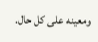ومعينه على كل حال.